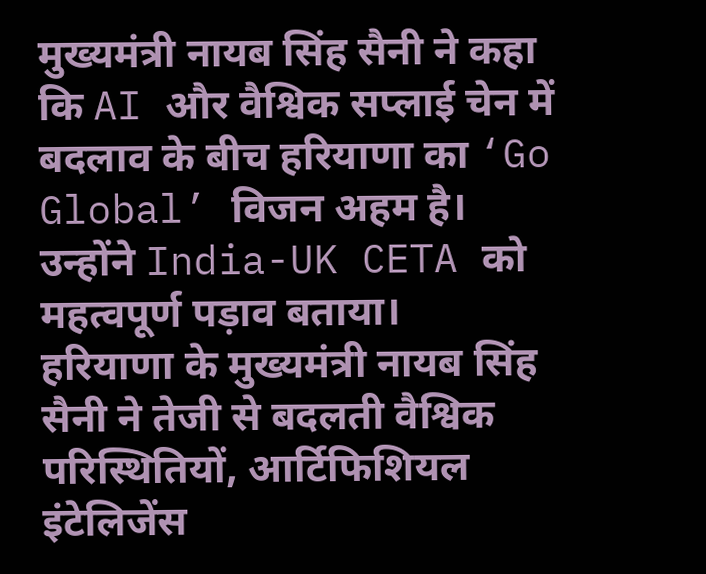मुख्यमंत्री नायब सिंह सैनी ने कहा कि AI और वैश्विक सप्लाई चेन में बदलाव के बीच हरियाणा का ‘Go Global’ विजन अहम है। उन्होंने India-UK CETA को महत्वपूर्ण पड़ाव बताया।
हरियाणा के मुख्यमंत्री नायब सिंह सैनी ने तेजी से बदलती वैश्विक परिस्थितियों, आर्टिफिशियल इंटेलिजेंस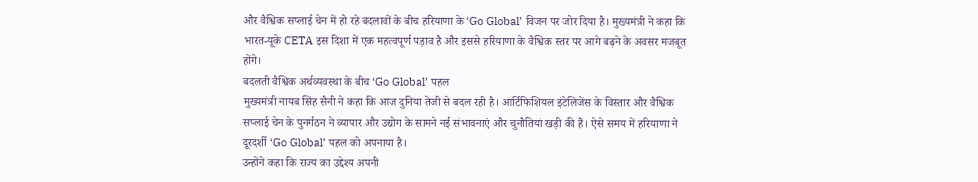और वैश्विक सप्लाई चेन में हो रहे बदलावों के बीच हरियाणा के ‘Go Global’ विजन पर जोर दिया है। मुख्यमंत्री ने कहा कि भारत-यूके CETA इस दिशा में एक महत्वपूर्ण पड़ाव है और इससे हरियाणा के वैश्विक स्तर पर आगे बढ़ने के अवसर मजबूत होंगे।
बदलती वैश्विक अर्थव्यवस्था के बीच ‘Go Global’ पहल
मुख्यमंत्री नायब सिंह सैनी ने कहा कि आज दुनिया तेजी से बदल रही है। आर्टिफिशियल इंटेलिजेंस के विस्तार और वैश्विक सप्लाई चेन के पुनर्गठन ने व्यापार और उद्योग के सामने नई संभावनाएं और चुनौतियां खड़ी की हैं। ऐसे समय में हरियाणा ने दूरदर्शी ‘Go Global’ पहल को अपनाया है।
उन्होंने कहा कि राज्य का उद्देश्य अपनी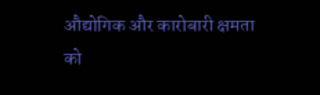औद्योगिक और कारोबारी क्षमता को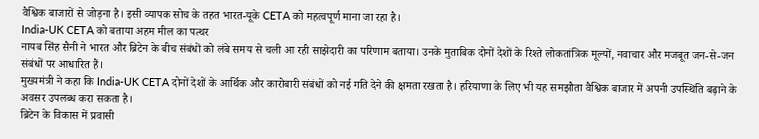वैश्विक बाजारों से जोड़ना है। इसी व्यापक सोच के तहत भारत-यूके CETA को महत्वपूर्ण माना जा रहा है।
India-UK CETA को बताया अहम मील का पत्थर
नायब सिंह सैनी ने भारत और ब्रिटेन के बीच संबंधों को लंबे समय से चली आ रही साझेदारी का परिणाम बताया। उनके मुताबिक दोनों देशों के रिश्ते लोकतांत्रिक मूल्यों, नवाचार और मजबूत जन-से-जन संबंधों पर आधारित हैं।
मुख्यमंत्री ने कहा कि India-UK CETA दोनों देशों के आर्थिक और कारोबारी संबंधों को नई गति देने की क्षमता रखता है। हरियाणा के लिए भी यह समझौता वैश्विक बाजार में अपनी उपस्थिति बढ़ाने के अवसर उपलब्ध करा सकता है।
ब्रिटेन के विकास में प्रवासी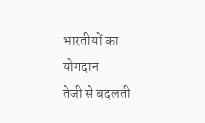भारतीयों का योगदान
तेजी से बदलती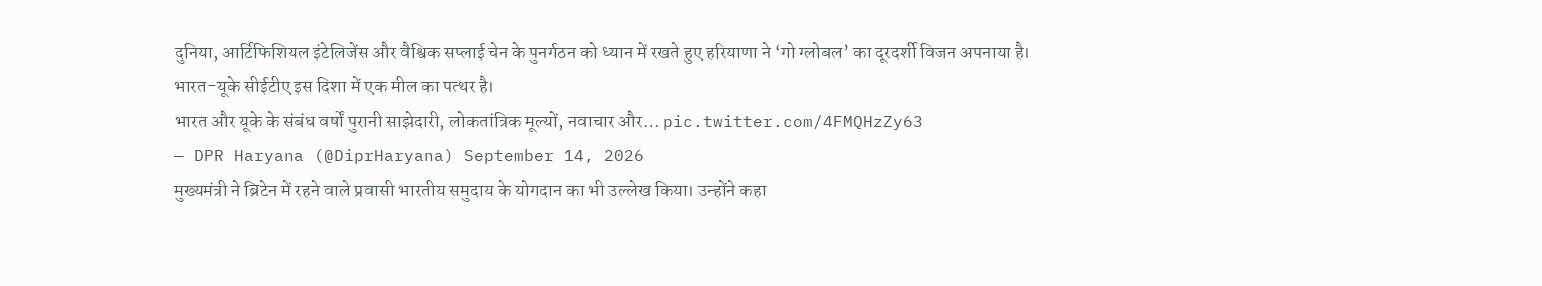दुनिया, आर्टिफिशियल इंटेलिजेंस और वैश्विक सप्लाई चेन के पुनर्गठन को ध्यान में रखते हुए हरियाणा ने ‘गो ग्लोबल’ का दूरदर्शी विजन अपनाया है। भारत-यूके सीईटीए इस दिशा में एक मील का पत्थर है।
भारत और यूके के संबंध वर्षों पुरानी साझेदारी, लोकतांत्रिक मूल्यों, नवाचार और… pic.twitter.com/4FMQHzZy63
— DPR Haryana (@DiprHaryana) September 14, 2026
मुख्यमंत्री ने ब्रिटेन में रहने वाले प्रवासी भारतीय समुदाय के योगदान का भी उल्लेख किया। उन्होंने कहा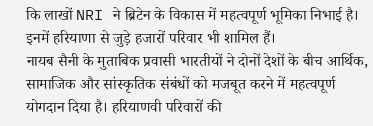कि लाखों NRI ने ब्रिटेन के विकास में महत्वपूर्ण भूमिका निभाई है। इनमें हरियाणा से जुड़े हजारों परिवार भी शामिल हैं।
नायब सैनी के मुताबिक प्रवासी भारतीयों ने दोनों देशों के बीच आर्थिक, सामाजिक और सांस्कृतिक संबंधों को मजबूत करने में महत्वपूर्ण योगदान दिया है। हरियाणवी परिवारों की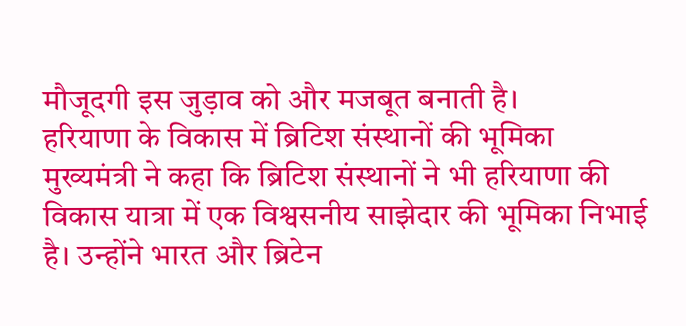मौजूदगी इस जुड़ाव को और मजबूत बनाती है।
हरियाणा के विकास में ब्रिटिश संस्थानों की भूमिका
मुख्यमंत्री ने कहा कि ब्रिटिश संस्थानों ने भी हरियाणा की विकास यात्रा में एक विश्वसनीय साझेदार की भूमिका निभाई है। उन्होंने भारत और ब्रिटेन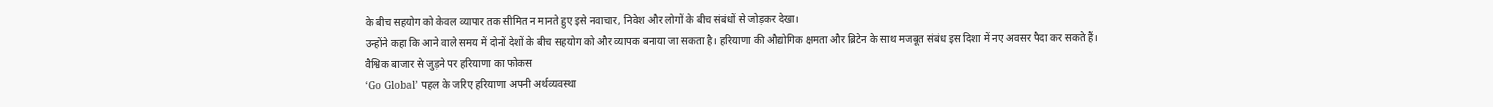के बीच सहयोग को केवल व्यापार तक सीमित न मानते हुए इसे नवाचार, निवेश और लोगों के बीच संबंधों से जोड़कर देखा।
उन्होंने कहा कि आने वाले समय में दोनों देशों के बीच सहयोग को और व्यापक बनाया जा सकता है। हरियाणा की औद्योगिक क्षमता और ब्रिटेन के साथ मजबूत संबंध इस दिशा में नए अवसर पैदा कर सकते हैं।
वैश्विक बाजार से जुड़ने पर हरियाणा का फोकस
‘Go Global’ पहल के जरिए हरियाणा अपनी अर्थव्यवस्था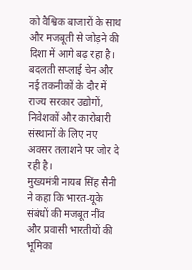को वैश्विक बाजारों के साथ और मजबूती से जोड़ने की दिशा में आगे बढ़ रहा है। बदलती सप्लाई चेन और नई तकनीकों के दौर में राज्य सरकार उद्योगों, निवेशकों और कारोबारी संस्थानों के लिए नए अवसर तलाशने पर जोर दे रही है।
मुख्यमंत्री नायब सिंह सैनी ने कहा कि भारत-यूके संबंधों की मजबूत नींव और प्रवासी भारतीयों की भूमिका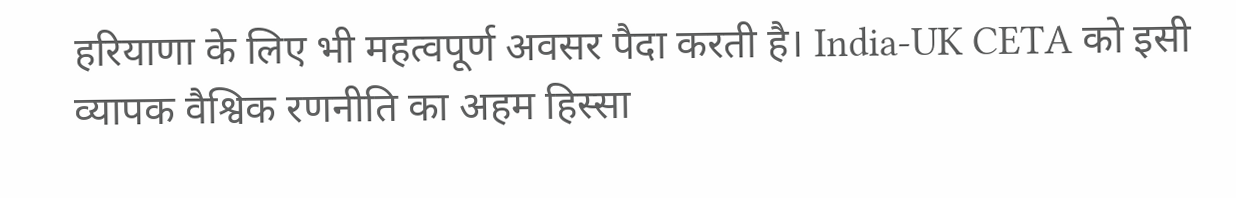हरियाणा के लिए भी महत्वपूर्ण अवसर पैदा करती है। India-UK CETA को इसी व्यापक वैश्विक रणनीति का अहम हिस्सा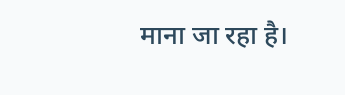माना जा रहा है।